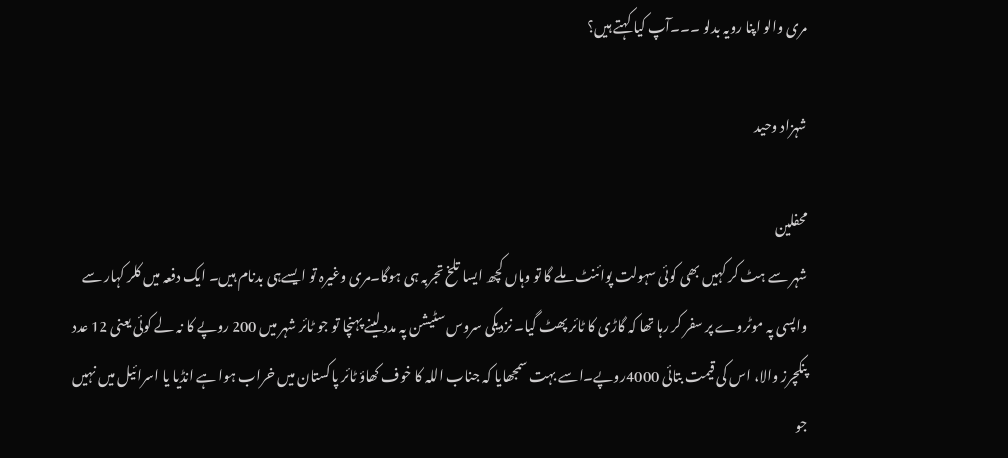مری والو اپنا رویہ بدلو ۔۔۔آپ کیا کہتے ہیں؟

شہزاد وحید

محفلین
شہر سے ہٹ کر کہیں بھی کوئی سہولت پوائنٹ ملے گا تو وہاں کچھ ایسا تلخ تجربہ ہی ہوگا۔مری وغیرہ تو ایسےہی بدنام ہیں۔ ایک دفعہ میں کلر کہار سے واپسی پہ موٹروے پر سفر کر رہا تھا کہ گاڑی کا ٹائر پھٹ گیا۔ نزدیکی سروس سٹیشن پہ مدد لینے پہنچا تو جو ٹائر شہر میں 200 روپے کا نہ لے کوئی یعنی 12 عدد پنکچرز والا، اس کی قیمت بتائی 4000روپے۔اسے بہت سمجھایا کہ جناب اللہ کا خوف کھاؤ ٹائر پاکستان میں خراب ہوا ہے انڈیا یا اسرائیل میں نہیں جو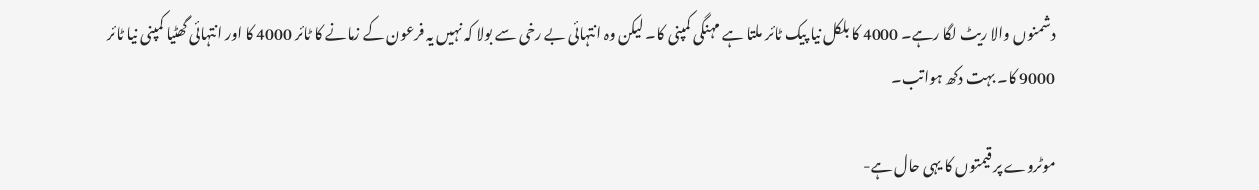دشمنوں والا ریٹ لگا رہے۔ 4000 کا بلکل نیا پیک ٹائر ملتا ہے مہنگی کمپنی کا۔ لیکن وہ انتہائی بے رخی سے بولا کہ نہیں یہ فرعون کے زمانے کا ٹائر 4000 کا اور انتہائی گھٹیا کمپنی نیا ٹائر 9000 کا۔ بہت دکھ ہواتب۔

موٹروے پر قیمتوں کا یہی حال ہے-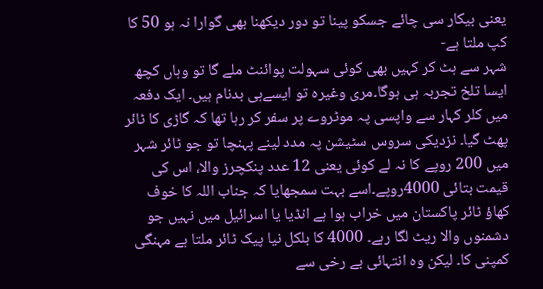یعنی بیکار سی چائے جسکو پینا تو دور دیکھنا بھی گوارا نہ ہو 50 کا کپ ملتا ہے-
شہر سے ہٹ کر کہیں بھی کوئی سہولت پوائنٹ ملے گا تو وہاں کچھ ایسا تلخ تجربہ ہی ہوگا۔مری وغیرہ تو ایسےہی بدنام ہیں۔ ایک دفعہ میں کلر کہار سے واپسی پہ موٹروے پر سفر کر رہا تھا کہ گاڑی کا ٹائر پھٹ گیا۔ نزدیکی سروس سٹیشن پہ مدد لینے پہنچا تو جو ٹائر شہر میں 200 روپے کا نہ لے کوئی یعنی 12 عدد پنکچرز والا، اس کی قیمت بتائی 4000روپے۔اسے بہت سمجھایا کہ جناب اللہ کا خوف کھاؤ ٹائر پاکستان میں خراب ہوا ہے انڈیا یا اسرائیل میں نہیں جو دشمنوں والا ریٹ لگا رہے۔ 4000 کا بلکل نیا پیک ٹائر ملتا ہے مہنگی کمپنی کا۔ لیکن وہ انتہائی بے رخی سے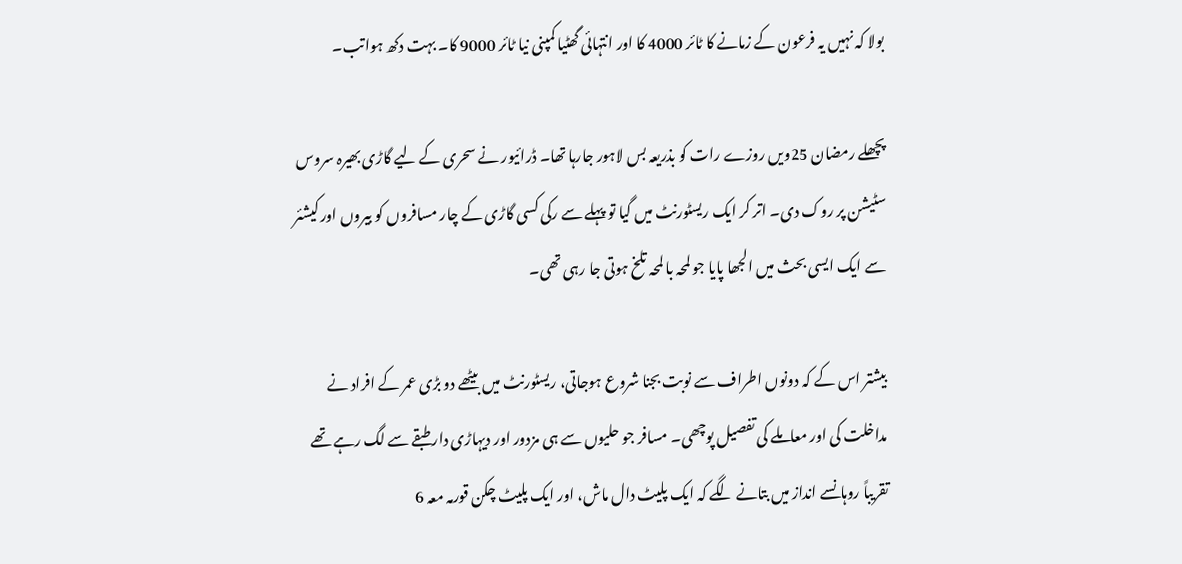بولا کہ نہیں یہ فرعون کے زمانے کا ٹائر 4000 کا اور انتہائی گھٹیا کمپنی نیا ٹائر 9000 کا۔ بہت دکھ ہواتب۔

پچھلے رمضان 25ویں روزے رات کو بذریعہ بس لاہور جارہا تھا۔ ڈرائیور نے سحری کے لیے گاڑی بھیرہ سروس سٹیشن پر روک دی۔ اتر کر ایک ریسٹورنٹ میں گیا تو پہلے سے رکی کسی گاڑی کے چار مسافروں کو بیروں اور کیشئر سے ایک ایسی بحث میں الجھا پایا جو لمحہ با لمحہ تلخ ہوتی جا رہی تھی۔

بیشتر اس کے کہ دونوں اطراف سے نوبت بجنا شروع ہوجاتی، ریسٹورنٹ میں بیٹھے دو بڑی عمر کے افراد نے مداخلت کی اور معاملے کی تفصیل پوچھی۔ مسافر جو حلیوں سے ہی مزدور اور دیہاڑی دار طبقے سے لگ رہے تھے تقریباً روہانسے انداز میں بتانے لگے کہ ایک پلیٹ دال ماش، اور ایک پلیٹ چکن قورمہ معہ 6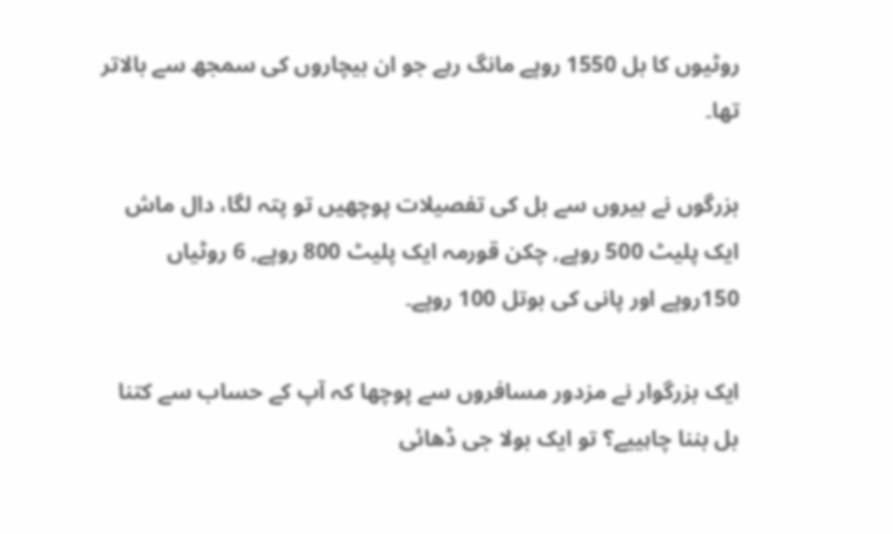روٹیوں کا بل 1550 روپے مانگ رہے جو ان بیچاروں کی سمجھ سے بالاتر تھا۔

بزرگوں نے بیروں سے بل کی تفصیلات پوچھیں تو پتہ لگا، دال ماش ایک پلیٹ 500 روپے, چکن قورمہ ایک پلیٹ 800 روپے, 6 روٹیاں 150روپے اور پانی کی بوتل 100 روپے۔

ایک بزرگوار نے مزدور مسافروں سے پوچھا کہ آپ کے حساب سے کتنا بل بننا چاہییے؟ تو ایک بولا جی ڈھائی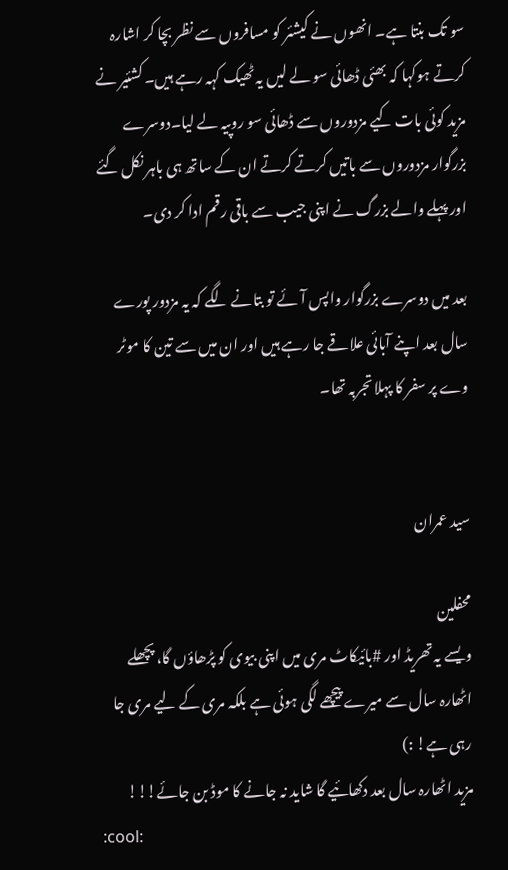سو تک بنتا ہے۔ انھوں نے کیشئر کو مسافروں سے نظر بچا کر اشارہ کرتے ہوکہا کہ بھئی ڈھائی سو لے لیں یہ ٹھیک کہہ رہے ہیں۔ کشئیر نے مزید کوئی بات کیے مزدوروں سے ڈھائی سو روپیہ لے لیا۔دوسرے بزرگوار مزدوروں سے باتیں کرتے کرتے ان کے ساتھ ہی باہر نکل گئے اور پہلے والے بزرگ نے اپنی جیب سے باقی رقم ادا کر دی۔

بعد میں دوسرے بزرگوار واپس آئے تو بتانے لگے کہ یہ مزدور پورے سال بعد اپنے آبائی علاقے جا رہے ہیں اور ان میں سے تین کا موٹر وے پر سفر کا پہلا تجربہ تھا۔


سید عمران

محفلین
ویسے یہ تھریڈ اور #بائیکاٹ مری میں اپنی بیوی کو پڑھاؤں گا، پچھلے اٹھارہ سال سے میرے پیچھے لگی ہوئی ہے بلکہ مری کے لیے مری جا رہی ہے! :)
مزید اٹھارہ سال بعد دکھائیے گا شاید نہ جانے کا موڈ بن جائے!!!
:cool: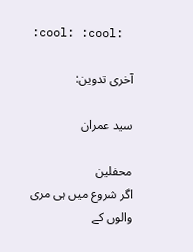:cool: :cool:

آخری تدوین:

سید عمران

محفلین
اگر شروع میں ہی مری والوں کے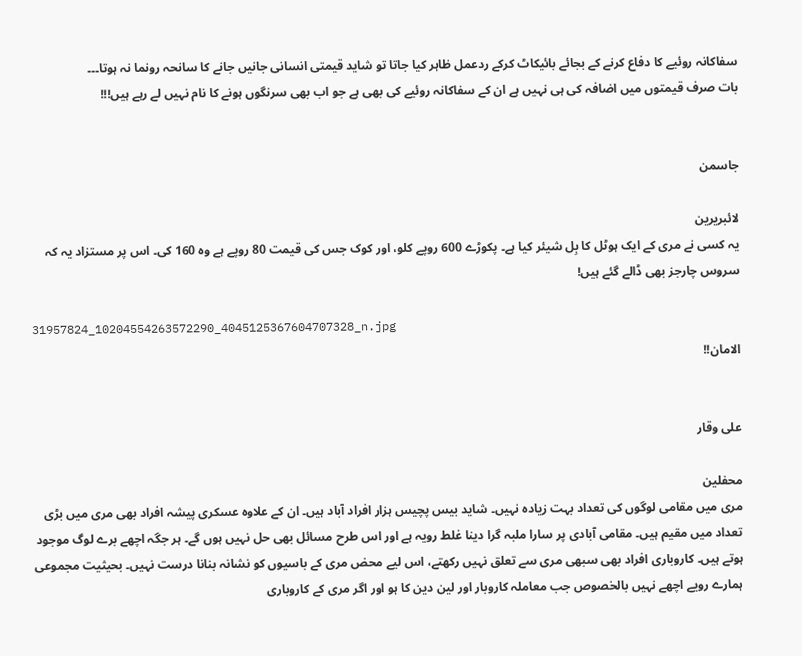سفاکانہ روئیے کا دفاع کرنے کے بجائے بائیکاٹ کرکے ردعمل ظاہر کیا جاتا تو شاید قیمتی انسانی جانیں جانے کا سانحہ رونما نہ ہوتا۔۔۔
بات صرف قیمتوں میں اضافہ کی ہی نہیں ہے ان کے سفاکانہ روئیے کی بھی ہے جو اب بھی سرنگوں ہونے کا نام نہیں لے رہے ہیں!!!


جاسمن

لائبریرین
یہ کسی نے مری کے ایک ہوٹل کا بِل شیئر کیا ہے۔ پکوڑے 600 روپے کلو، اور کوک جس کی قیمت 80 روپے ہے وہ 160 کی۔ اس پر مستزاد یہ کہ سروس چارجز بھی ڈالے گئے ہیں!

31957824_10204554263572290_4045125367604707328_n.jpg
الامان!!


علی وقار

محفلین
مری میں مقامی لوگوں کی تعداد بہت زیادہ نہیں۔ شاید بیس پچیس ہزار افراد آباد ہیں۔ ان کے علاوہ عسکری پیشہ افراد بھی مری میں بڑی تعداد میں مقیم ہیں۔ مقامی آبادی پر سارا ملبہ گرا دینا غلط رویہ ہے اور اس طرح مسائل بھی حل نہیں ہوں گے۔ ہر جگہ اچھے برے لوگ موجود ہوتے ہیں۔ کاروباری افراد بھی سبھی مری سے تعلق نہیں رکھتے، اس لیے محض مری کے باسیوں کو نشانہ بنانا درست نہیں۔ بحیثیت مجموعی ہمارے رویے اچھے نہیں بالخصوص جب معاملہ کاروبار اور لین دین کا ہو اور اگر مری کے کاروباری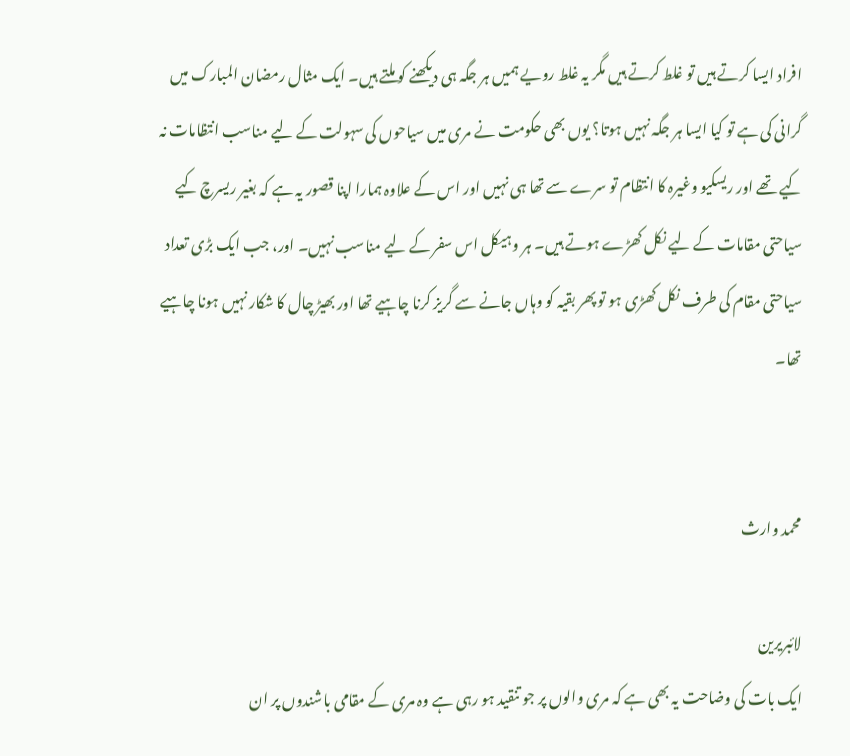افراد ایسا کرتے ہیں تو غلط کرتے ہیں مگر یہ غلط رویے ہمیں ہر جگہ ہی دیکھنے کو ملتے ہیں۔ ایک مثال رمضان المبارک میں گرانی کی ہے تو کیا ایسا ہر جگہ نہیں ہوتا؟ یوں بھی حکومت نے مری میں سیاحوں کی سہولت کے لیے مناسب انتظامات نہ کیے تھے اور ریسکیو وغیرہ کا انتظام تو سرے سے تھا ہی نہیں اور اس کے علاوہ ہمارا اپنا قصور یہ ہے کہ بغیر ریسرچ کیے سیاحتی مقامات کے لیے نکل کھڑے ہوتے ہیں۔ ہر وہیکل اس سفر کے لیے مناسب نہیں۔ اور، جب ایک بڑی تعداد سیاحتی مقام کی طرف نکل کھڑی ہو تو پھر بقیہ کو وہاں جانے سے گریز کرنا چاہیے تھا اور بھیڑ چال کا شکار نہیں ہونا چاہیے تھا۔


محمد وارث

لائبریرین
ایک بات کی وضاحت یہ بھی ہے کہ مری والوں پر جو تنقید ہو رہی ہے وہ مری کے مقامی باشندوں پر ان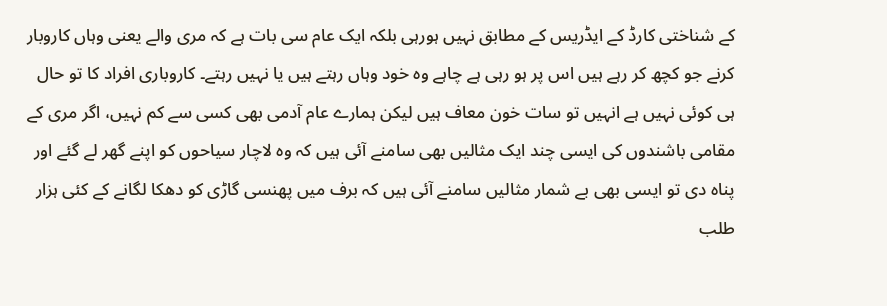کے شناختی کارڈ کے ایڈریس کے مطابق نہیں ہورہی بلکہ ایک عام سی بات ہے کہ مری والے یعنی وہاں کاروبار کرنے جو کچھ کر رہے ہیں اس پر ہو رہی ہے چاہے وہ خود وہاں رہتے ہیں یا نہیں رہتے۔ کاروباری افراد کا تو حال ہی کوئی نہیں ہے انہیں تو سات خون معاف ہیں لیکن ہمارے عام آدمی بھی کسی سے کم نہیں، اگر مری کے مقامی باشندوں کی ایسی چند ایک مثالیں بھی سامنے آئی ہیں کہ وہ لاچار سیاحوں کو اپنے گھر لے گئے اور پناہ دی تو ایسی بھی بے شمار مثالیں سامنے آئی ہیں کہ برف میں پھنسی گاڑی کو دھکا لگانے کے کئی ہزار طلب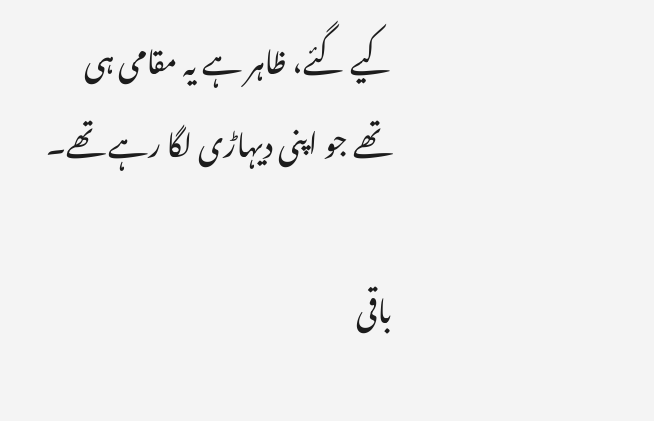کیے گئے، ظاہر ہے یہ مقامی ہی تھے جو اپنی دیہاڑی لگا رہے تھے۔

باقی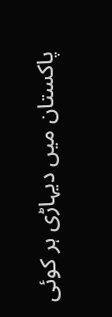پاکستان میں دیہاڑی ہر کوئی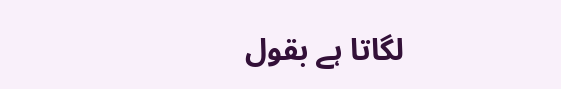لگاتا ہے بقول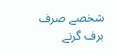شخصے صرف برف گرنے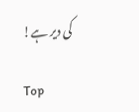کی دیر ہے!

Top